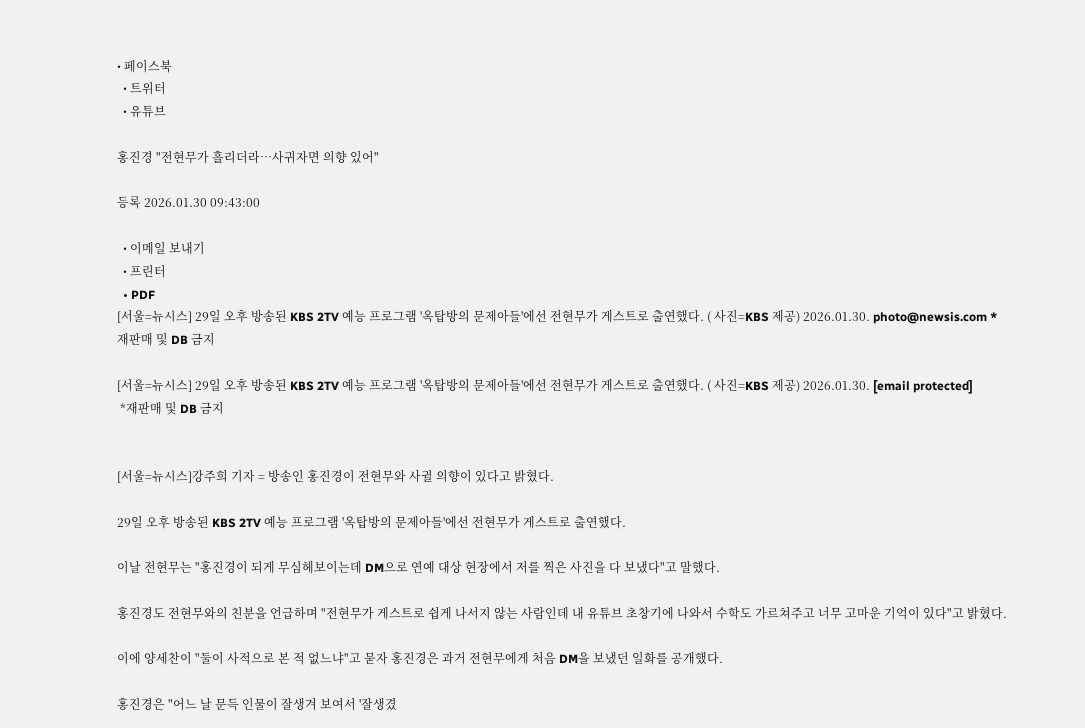• 페이스북
  • 트위터
  • 유튜브

홍진경 "전현무가 흘리더라…사귀자면 의향 있어"

등록 2026.01.30 09:43:00

  • 이메일 보내기
  • 프린터
  • PDF
[서울=뉴시스] 29일 오후 방송된 KBS 2TV 예능 프로그램 '옥탑방의 문제아들'에선 전현무가 게스트로 출연했다. ( 사진=KBS 제공) 2026.01.30. photo@newsis.com *재판매 및 DB 금지

[서울=뉴시스] 29일 오후 방송된 KBS 2TV 예능 프로그램 '옥탑방의 문제아들'에선 전현무가 게스트로 출연했다. ( 사진=KBS 제공) 2026.01.30. [email protected]
 *재판매 및 DB 금지


[서울=뉴시스]강주희 기자 = 방송인 홍진경이 전현무와 사귈 의향이 있다고 밝혔다.

29일 오후 방송된 KBS 2TV 예능 프로그램 '옥탑방의 문제아들'에선 전현무가 게스트로 출연했다.

이날 전현무는 "홍진경이 되게 무심헤보이는데 DM으로 연예 대상 현장에서 저를 찍은 사진을 다 보냈다"고 말했다.

홍진경도 전현무와의 친분을 언급하며 "전현무가 게스트로 쉽게 나서지 않는 사람인데 내 유튜브 초창기에 나와서 수학도 가르쳐주고 너무 고마운 기억이 있다"고 밝혔다.

이에 양세찬이 "둘이 사적으로 본 적 없느냐"고 묻자 홍진경은 과거 전현무에게 처음 DM을 보냈던 일화를 공개했다.

홍진경은 "어느 날 문득 인물이 잘생겨 보여서 '잘생겼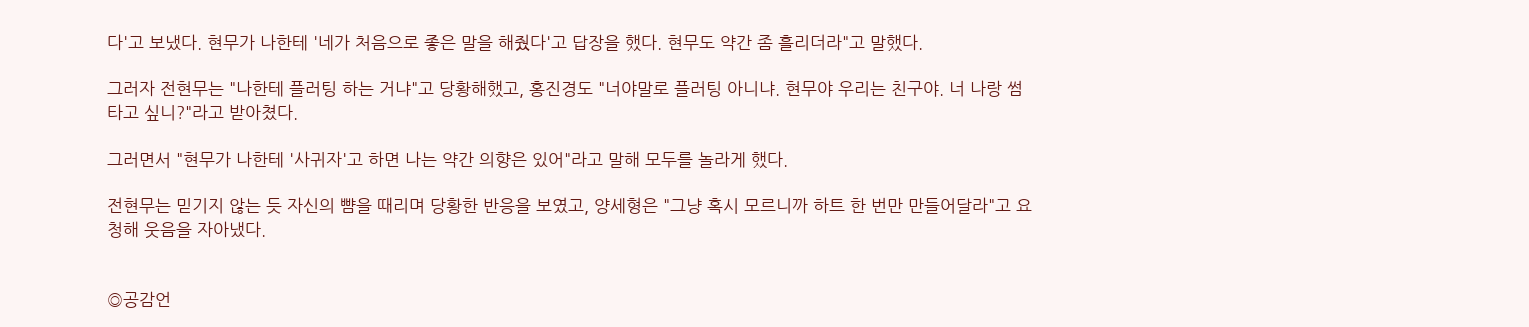다'고 보냈다. 현무가 나한테 '네가 처음으로 좋은 말을 해줬다'고 답장을 했다. 현무도 약간 좀 흘리더라"고 말했다.

그러자 전현무는 "나한테 플러팅 하는 거냐"고 당황해했고, 홍진경도 "너야말로 플러팅 아니냐. 현무야 우리는 친구야. 너 나랑 썸타고 싶니?"라고 받아쳤다.

그러면서 "현무가 나한테 '사귀자'고 하면 나는 약간 의향은 있어"라고 말해 모두를 놀라게 했다.

전현무는 믿기지 않는 듯 자신의 뺨을 때리며 당황한 반응을 보였고, 양세형은 "그냥 혹시 모르니까 하트 한 번만 만들어달라"고 요청해 웃음을 자아냈다.


◎공감언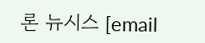론 뉴시스 [email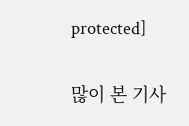protected]

많이 본 기사